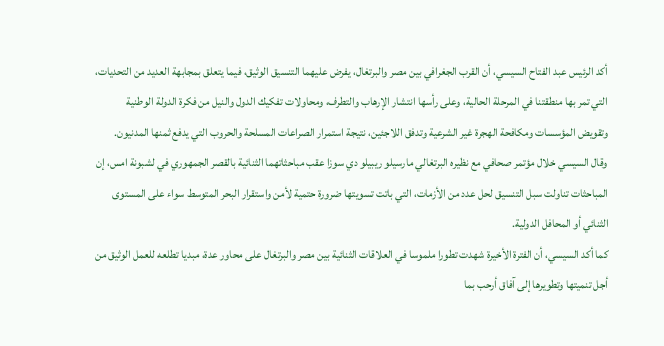أكد الرئيس عبد الفتاح السيسي، أن القرب الجغرافي بين مصر والبرتغال، يفرض عليهما التنسيق الوثيق، فيما يتعلق بمجابهة العديد من التحديات، التي تمر بها منطقتنا في المرحلة الحالية، وعلى رأسها انتشار الإرهاب والتطرف، ومحاولات تفكيك الدول والنيل من فكرة الدولة الوطنية وتقويض المؤسسات ومكافحة الهجرة غير الشرعية وتدفق اللاجئين، نتيجة استمرار الصراعات المسلحة والحروب التي يدفع ثمنها المدنيون.
وقال السيسي خلال مؤتمر صحافي مع نظيره البرتغالي مارسيلو ريبيلو دي سوزا عقب مباحثاتهما الثنائية بالقصر الجمهوري في لشبونة امس، إن المباحثات تناولت سبل التنسيق لحل عدد من الأزمات، التي باتت تسويتها ضرورة حتمية لأمن واستقرار البحر المتوسط سواء على المستوى الثنائي أو المحافل الدولية.
كما أكد السيسي، أن الفترة الأخيرة شهدت تطورا ملموسا في العلاقات الثنائية بين مصر والبرتغال على محاور عدة، مبديا تطلعه للعمل الوثيق من أجل تنميتها وتطويرها إلى آفاق أرحب بما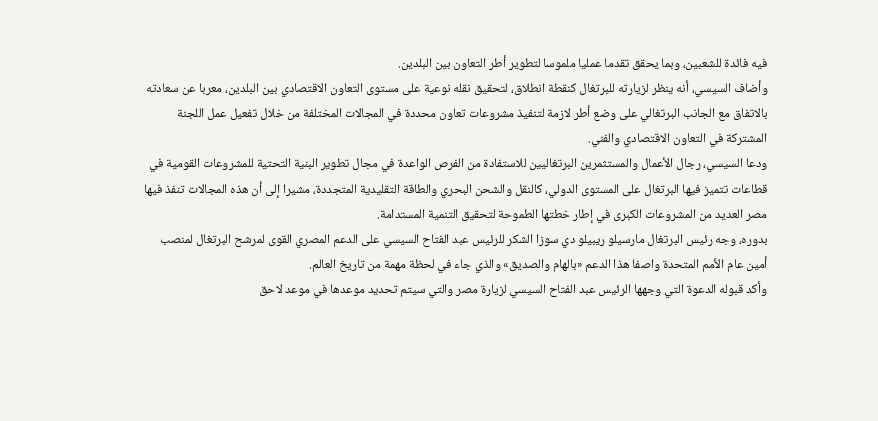فيه فائدة للشعبين، وبما يحقق تقدما عمليا ملموسا لتطوير أطر التعاون بين البلدين.
وأضاف السيسي، أنه ينظر لزيارته للبرتغال كنقطة انطلاق، لتحقيق نقله نوعية على مستوى التعاون الاقتصادي بين البلدين، معربا عن سعادته بالاتفاق مع الجانب البرتغالي على وضع أطر لازمة لتنفيذ مشروعات تعاون محددة في المجالات المختلفة من خلال تفعيل عمل اللجنة المشتركة في التعاون الاقتصادي والفني.
ودعا السيسي، رجال الأعمال والمستثمرين البرتغاليين للاستفادة من الفرص الواعدة في مجال تطوير البنية التحتية للمشروعات القومية في قطاعات تتميز فيها البرتغال على المستوى الدولي، كالنقل والشحن البحري والطاقة التقليدية المتجددة، مشيرا إلى أن هذه المجالات تنفذ فيها مصر العديد من المشروعات الكبرى في إطار خطتها الطموحة لتحقيق التنمية المستدامة.
بدوره، وجه رئيس البرتغال مارسيلو ريبيلو دي سوزا الشكر للرئيس عبد الفتاح السيسي على الدعم المصري القوى لمرشح البرتغال لمنصب أمين عام الأمم المتحدة واصفا هذا الدعم «بالهام والصديق» والذي جاء في لحظة مهمة من تاريخ العالم.
وأكد قبوله الدعوة التي وجهها الرئيس عبد الفتاح السيسي لزيارة مصر والتي سيتم تحديد موعدها في موعد لاحق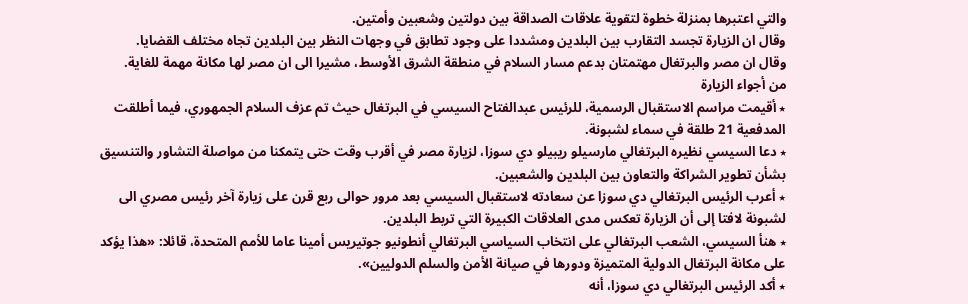والتي اعتبرها بمنزلة خطوة لتقوية علاقات الصداقة بين دولتين وشعبين وأمتين.
وقال ان الزيارة تجسد التقارب بين البلدين ومشددا على وجود تطابق في وجهات النظر بين البلدين تجاه مختلف القضايا.
وقال ان مصر والبرتغال مهتمتان بدعم مسار السلام في منطقة الشرق الأوسط، مشيرا الى ان مصر لها مكانة مهمة للغاية.
من أجواء الزيارة
٭ أقيمت مراسم الاستقبال الرسمية، للرئيس عبدالفتاح السيسي في البرتغال حيث تم عزف السلام الجمهوري، فيما أطلقت المدفعية 21 طلقة في سماء لشبونة.
٭ دعا السيسي نظيره البرتغالي مارسيلو ريبيلو دي سوزا، لزيارة مصر في أقرب وقت حتى يتمكنا من مواصلة التشاور والتنسيق بشأن تطوير الشراكة والتعاون بين البلدين والشعبين.
٭ أعرب الرئيس البرتغالي دي سوزا عن سعادته لاستقبال السيسي بعد مرور حوالى ربع قرن على زيارة آخر رئيس مصري الى لشبونة لافتا إلى أن الزيارة تعكس مدى العلاقات الكبيرة التي تربط البلدين.
٭ هنأ السيسي، الشعب البرتغالي على انتخاب السياسي البرتغالي أنطونيو جوتيريس أمينا عاما للأمم المتحدة، قائلا: «هذا يؤكد على مكانة البرتغال الدولية المتميزة ودورها في صيانة الأمن والسلم الدوليين».
٭ أكد الرئيس البرتغالي دي سوزا، أنه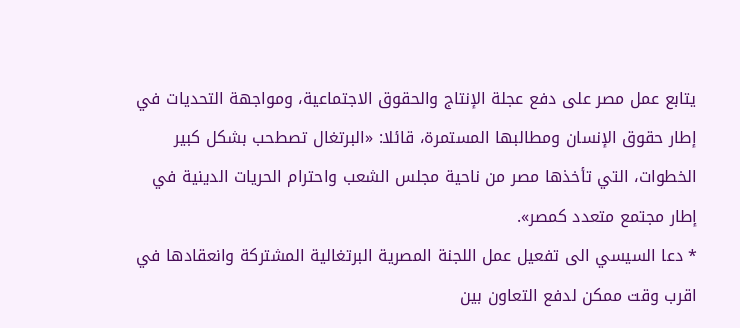يتابع عمل مصر على دفع عجلة الإنتاج والحقوق الاجتماعية، ومواجهة التحديات في إطار حقوق الإنسان ومطالبها المستمرة، قائلا: «البرتغال تصطحب بشكل كبير الخطوات، التي تأخذها مصر من ناحية مجلس الشعب واحترام الحريات الدينية في إطار مجتمع متعدد كمصر».
٭ دعا السيسي الى تفعيل عمل اللجنة المصرية البرتغالية المشتركة وانعقادها في اقرب وقت ممكن لدفع التعاون بين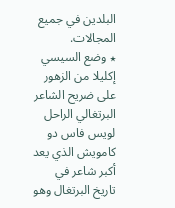البلدين في جميع المجالات.
٭ وضع السيسي إكليلا من الزهور على ضريح الشاعر البرتغالي الراحل لويس فاس دو كامويش الذي يعد أكبر شاعر في تاريخ البرتغال وهو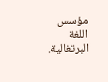مؤسس اللغة البرتغالية.